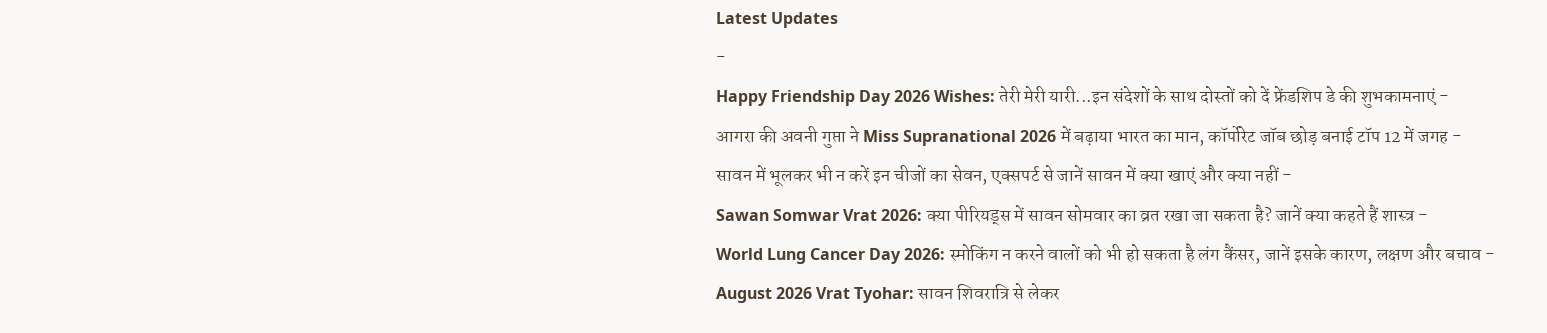Latest Updates
-
Happy Friendship Day 2026 Wishes: तेरी मेरी यारी...इन संदेशों के साथ दोस्तों को दें फ्रेंडशिप डे की शुभकामनाएं -
आगरा की अवनी गुप्ता ने Miss Supranational 2026 में बढ़ाया भारत का मान, कॉर्पोरेट जॉब छोड़ बनाई टॉप 12 में जगह -
सावन में भूलकर भी न करें इन चीजों का सेवन, एक्सपर्ट से जानें सावन में क्या खाएं और क्या नहीं -
Sawan Somwar Vrat 2026: क्या पीरियड्स में सावन सोमवार का व्रत रखा जा सकता है? जानें क्या कहते हैं शास्त्र -
World Lung Cancer Day 2026: स्मोकिंग न करने वालों को भी हो सकता है लंग कैंसर, जानें इसके कारण, लक्षण और बचाव -
August 2026 Vrat Tyohar: सावन शिवरात्रि से लेकर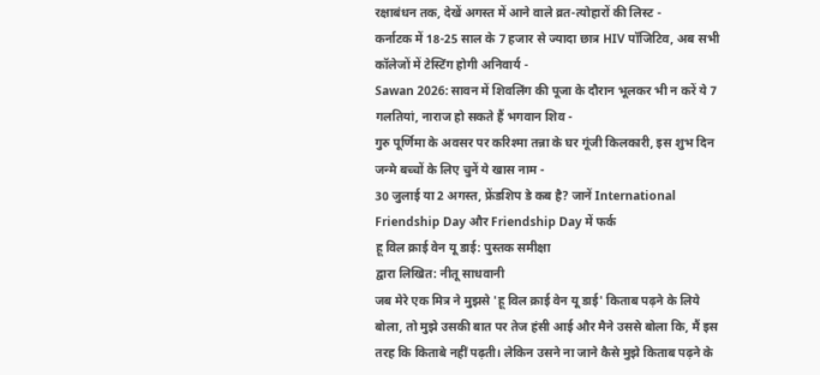रक्षाबंधन तक, देखें अगस्त में आने वाले व्रत-त्योहारों की लिस्ट -
कर्नाटक में 18-25 साल के 7 हजार से ज्यादा छात्र HIV पॉजिटिव, अब सभी कॉलेजों में टेस्टिंग होगी अनिवार्य -
Sawan 2026: सावन में शिवलिंग की पूजा के दौरान भूलकर भी न करें ये 7 गलतियां, नाराज हो सकते हैं भगवान शिव -
गुरु पूर्णिमा के अवसर पर करिश्मा तन्ना के घर गूंजी किलकारी, इस शुभ दिन जन्मे बच्चों के लिए चुनें ये खास नाम -
30 जुलाई या 2 अगस्त, फ्रेंडशिप डे कब है? जानें International Friendship Day और Friendship Day में फर्क
हू विल क्राई वेन यू डाई: पुस्तक समीक्षा
द्वारा लिखित: नीतू साधवानी
जब मेरे एक मित्र ने मुझसे 'हू विल क्राई वेन यू डाई' किताब पढ़ने के लिये बोला, तो मुझे उसकी बात पर तेज हंसी आई और मैने उससे बोला कि, मैं इस तरह कि किताबे नहीं पढ़ती। लेकिन उसने ना जाने कैसे मुझे किताब पढ़ने के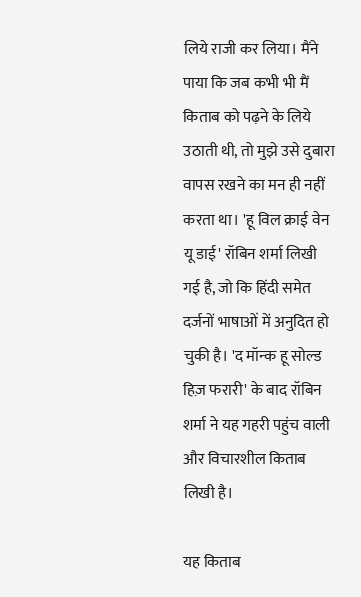लिये राजी कर लिया। मैंने पाया कि जब कभी भी मैं किताब को पढ़ने के लिये उठाती थी, तो मुझे उसे दुबारा वापस रखने का मन ही नहीं करता था। 'हू विल क्राई वेन यू डाई' रॉबिन शर्मा लिखी गई है, जो कि हिंदी समेत दर्जनों भाषाओं में अनुदित हो चुकी है। 'द मॉन्क हू सोल्ड हिज़ फरारी' के बाद रॉबिन शर्मा ने यह गहरी पहुंच वाली और विचारशील किताब लिखी है।

यह किताब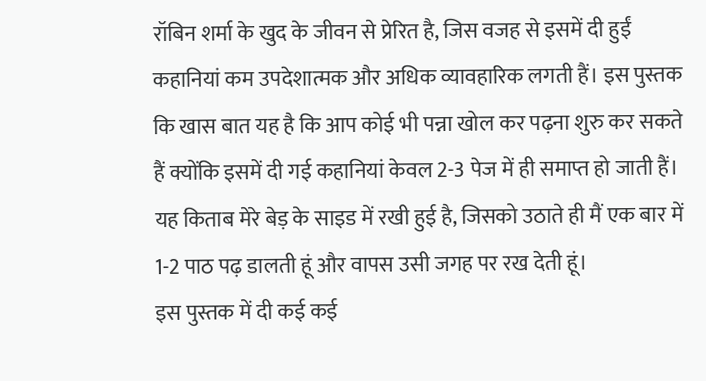रॉबिन शर्मा के खुद के जीवन से प्रेरित है, जिस वजह से इसमें दी हुईं कहानियां कम उपदेशात्मक और अधिक व्यावहारिक लगती हैं। इस पुस्तक कि खास बात यह है कि आप कोई भी पन्ना खोल कर पढ़ना शुरु कर सकते हैं क्योंकि इसमें दी गई कहानियां केवल 2-3 पेज में ही समाप्त हो जाती हैं। यह किताब मेरे बेड़ के साइड में रखी हुई है, जिसको उठाते ही मैं एक बार में 1-2 पाठ पढ़ डालती हूं और वापस उसी जगह पर रख देती हूं।
इस पुस्तक में दी कई कई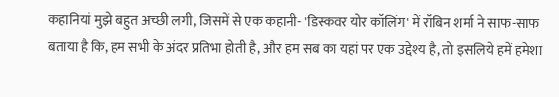कहानियां मुझे बहुत अच्छी लगी, जिसमें से एक कहानी- 'डिस्कवर योर कॉलिंग' में रॉबिन शर्मा ने साफ-साफ बताया है कि, हम सभी के अंदर प्रतिभा होती है, और हम सब का यहां पर एक उद्देश्य है, तो इसलिये हमें हमेशा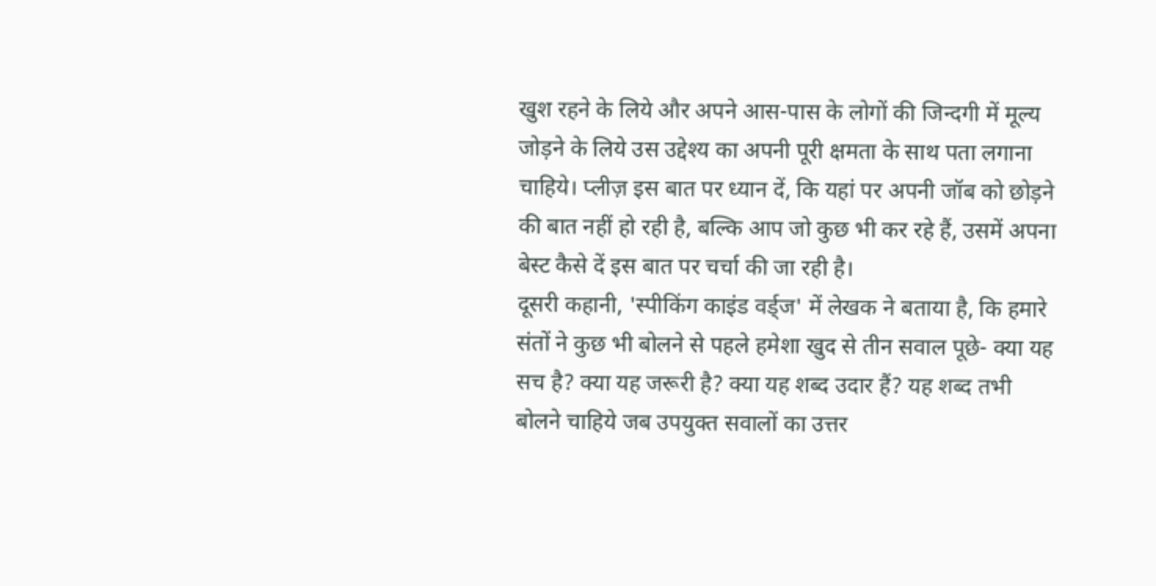खुश रहने के लिये और अपने आस-पास के लोगों की जिन्दगी में मूल्य जोड़ने के लिये उस उद्देश्य का अपनी पूरी क्षमता के साथ पता लगाना चाहिये। प्लीज़ इस बात पर ध्यान दें, कि यहां पर अपनी जॉब को छोड़ने की बात नहीं हो रही है, बल्कि आप जो कुछ भी कर रहे हैं, उसमें अपना बेस्ट कैसे दें इस बात पर चर्चा की जा रही है।
दूसरी कहानी, 'स्पीकिंग काइंड वर्ड्ज' में लेखक ने बताया है, कि हमारे संतों ने कुछ भी बोलने से पहले हमेशा खुद से तीन सवाल पूछे- क्या यह सच है? क्या यह जरूरी है? क्या यह शब्द उदार हैं? यह शब्द तभी बोलने चाहिये जब उपयुक्त सवालों का उत्तर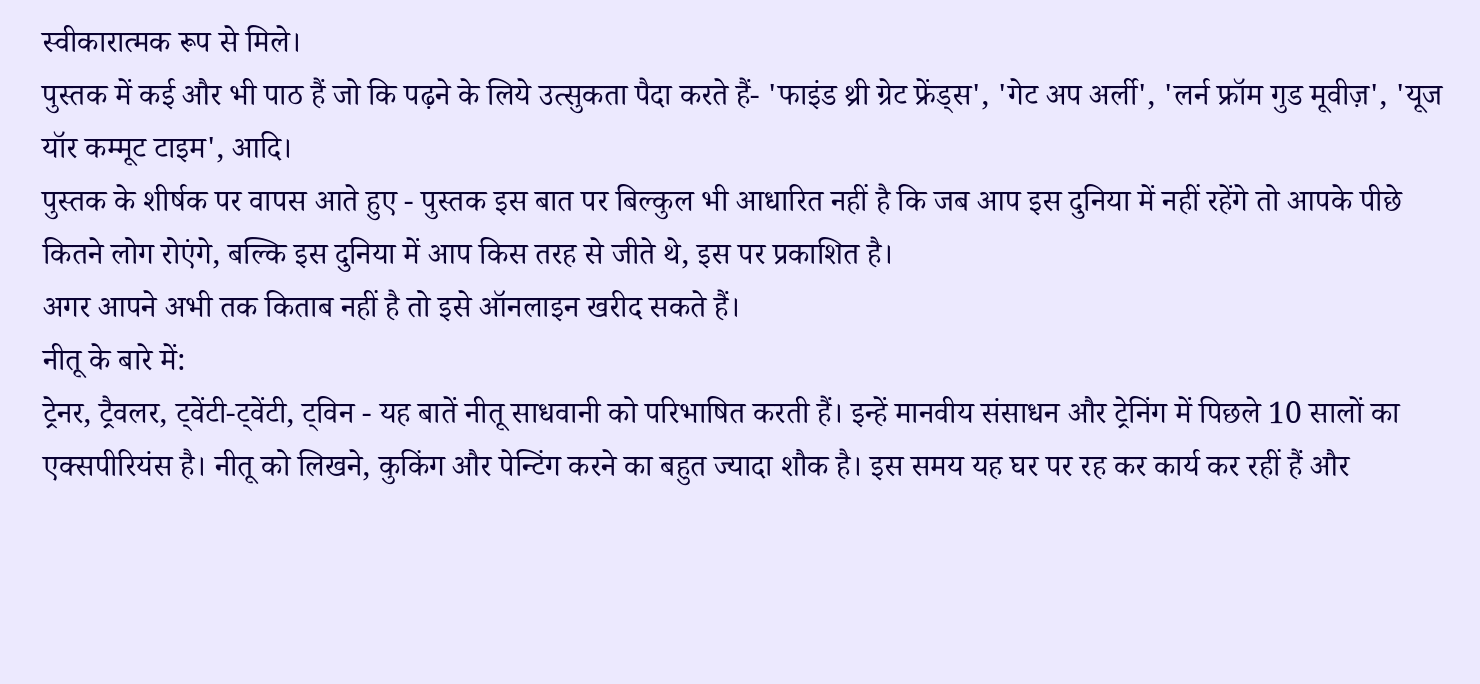स्वीकारात्मक रूप से मिले।
पुस्तक में कई और भी पाठ हैं जो कि पढ़ने के लिये उत्सुकता पैदा करते हैं- 'फाइंड थ्री ग्रेट फ्रेंड्स', 'गेट अप अर्ली', 'लर्न फ्रॉम गुड मूवीज़', 'यूज यॉर कम्मूट टाइम', आदि।
पुस्तक के शीर्षक पर वापस आते हुए - पुस्तक इस बात पर बिल्कुल भी आधारित नहीं है कि जब आप इस दुनिया में नहीं रहेंगे तो आपके पीछे कितने लोग रोएंगे, बल्कि इस दुनिया में आप किस तरह से जीते थे, इस पर प्रकाशित है।
अगर आपने अभी तक किताब नहीं है तो इसे ऑनलाइन खरीद सकते हैं।
नीतू के बारे में:
ट्रेनर, ट्रैवलर, ट्वेंटी-ट्वेंटी, ट्विन - यह बातें नीतू साधवानी को परिभाषित करती हैं। इन्हें मानवीय संसाधन और ट्रेनिंग में पिछले 10 सालों का एक्सपीरियंस है। नीतू को लिखने, कुकिंग और पेन्टिंग करने का बहुत ज्यादा शौक है। इस समय यह घर पर रह कर कार्य कर रहीं हैं और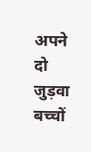अपने दो जुड़वा बच्चों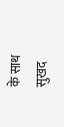के साथ सुखद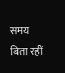समय बिता रहीं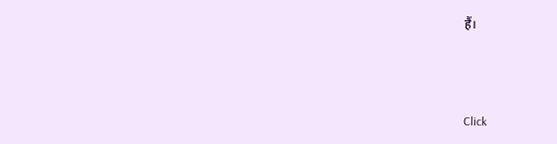हैं।



Click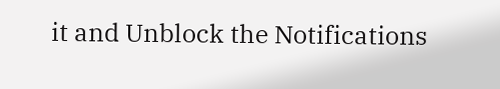it and Unblock the Notifications